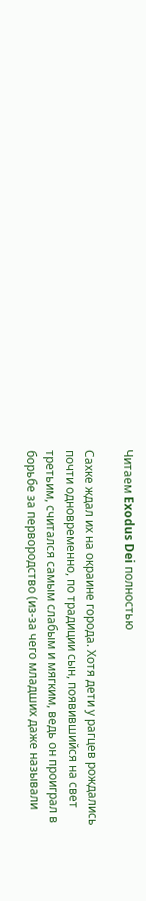Читаем Exodus Dei полностью

Сахке ждал их на окраине города. Хотя дети у рагцев рождались почти одновременно, по традиции сын, появившийся на свет третьим, считался самым слабым и мягким, ведь он проиграл в борьбе за первородство (из-за чего младших даже называли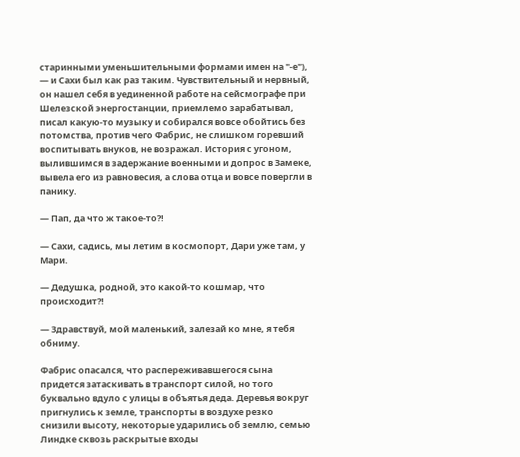старинными уменьшительными формами имен на "-е"), — и Сахи был как раз таким. Чувствительный и нервный, он нашел себя в уединенной работе на сейсмографе при Шелезской энергостанции, приемлемо зарабатывал, писал какую-то музыку и собирался вовсе обойтись без потомства, против чего Фабрис, не слишком горевший воспитывать внуков, не возражал. История с угоном, вылившимся в задержание военными и допрос в Замеке, вывела его из равновесия, а слова отца и вовсе повергли в панику.

— Пап, да что ж такое-то?!

— Сахи, садись, мы летим в космопорт, Дари уже там, у Мари.

— Дедушка, родной, это какой-то кошмар, что происходит?!

— Здравствуй, мой маленький, залезай ко мне, я тебя обниму.

Фабрис опасался, что распереживавшегося сына придется затаскивать в транспорт силой, но того буквально вдуло с улицы в объятья деда. Деревья вокруг пригнулись к земле, транспорты в воздухе резко снизили высоту, некоторые ударились об землю, семью Линдке сквозь раскрытые входы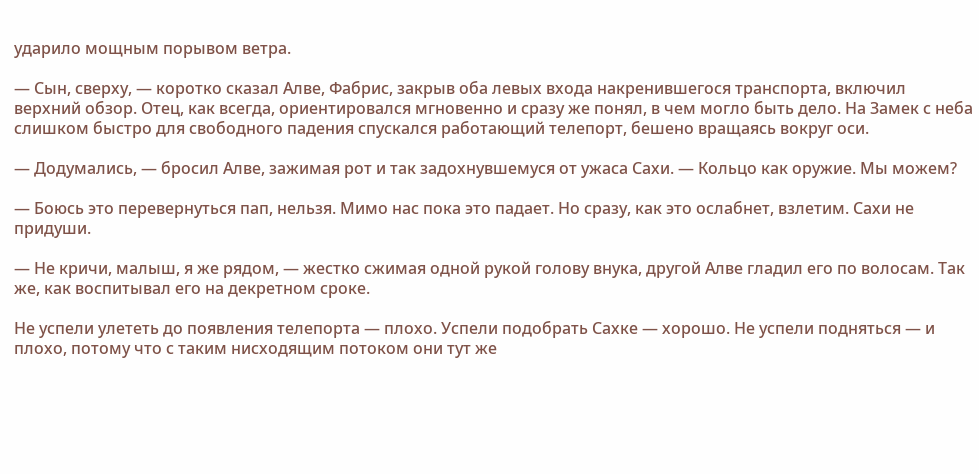ударило мощным порывом ветра.

— Сын, сверху, — коротко сказал Алве, Фабрис, закрыв оба левых входа накренившегося транспорта, включил верхний обзор. Отец, как всегда, ориентировался мгновенно и сразу же понял, в чем могло быть дело. На Замек с неба слишком быстро для свободного падения спускался работающий телепорт, бешено вращаясь вокруг оси.

— Додумались, — бросил Алве, зажимая рот и так задохнувшемуся от ужаса Сахи. — Кольцо как оружие. Мы можем?

— Боюсь это перевернуться пап, нельзя. Мимо нас пока это падает. Но сразу, как это ослабнет, взлетим. Сахи не придуши.

— Не кричи, малыш, я же рядом, — жестко сжимая одной рукой голову внука, другой Алве гладил его по волосам. Так же, как воспитывал его на декретном сроке.

Не успели улететь до появления телепорта — плохо. Успели подобрать Сахке — хорошо. Не успели подняться — и плохо, потому что с таким нисходящим потоком они тут же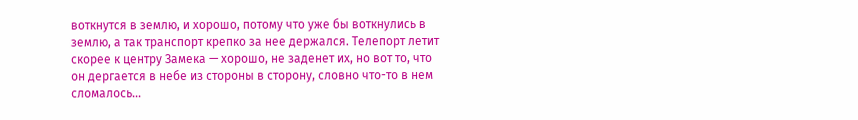воткнутся в землю, и хорошо, потому что уже бы воткнулись в землю, а так транспорт крепко за нее держался. Телепорт летит скорее к центру Замека — хорошо, не заденет их, но вот то, что он дергается в небе из стороны в сторону, словно что-то в нем сломалось…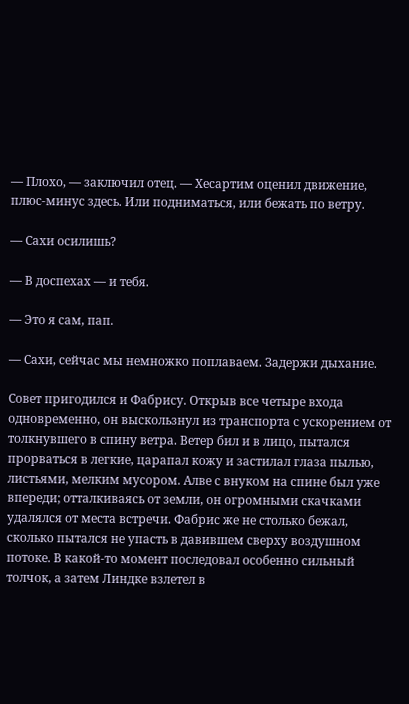— Плохо, — заключил отец. — Хесартим оценил движение, плюс-минус здесь. Или подниматься, или бежать по ветру.

— Сахи осилишь?

— В доспехах — и тебя.

— Это я сам, пап.

— Сахи, сейчас мы немножко поплаваем. Задержи дыхание.

Совет пригодился и Фабрису. Открыв все четыре входа одновременно, он выскользнул из транспорта с ускорением от толкнувшего в спину ветра. Ветер бил и в лицо, пытался прорваться в легкие, царапал кожу и застилал глаза пылью, листьями, мелким мусором. Алве с внуком на спине был уже впереди; отталкиваясь от земли, он огромными скачками удалялся от места встречи. Фабрис же не столько бежал, сколько пытался не упасть в давившем сверху воздушном потоке. В какой-то момент последовал особенно сильный толчок, а затем Линдке взлетел в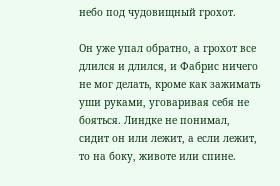небо под чудовищный грохот.

Он уже упал обратно, а грохот все длился и длился, и Фабрис ничего не мог делать, кроме как зажимать уши руками, уговаривая себя не бояться. Линдке не понимал, сидит он или лежит, а если лежит, то на боку, животе или спине.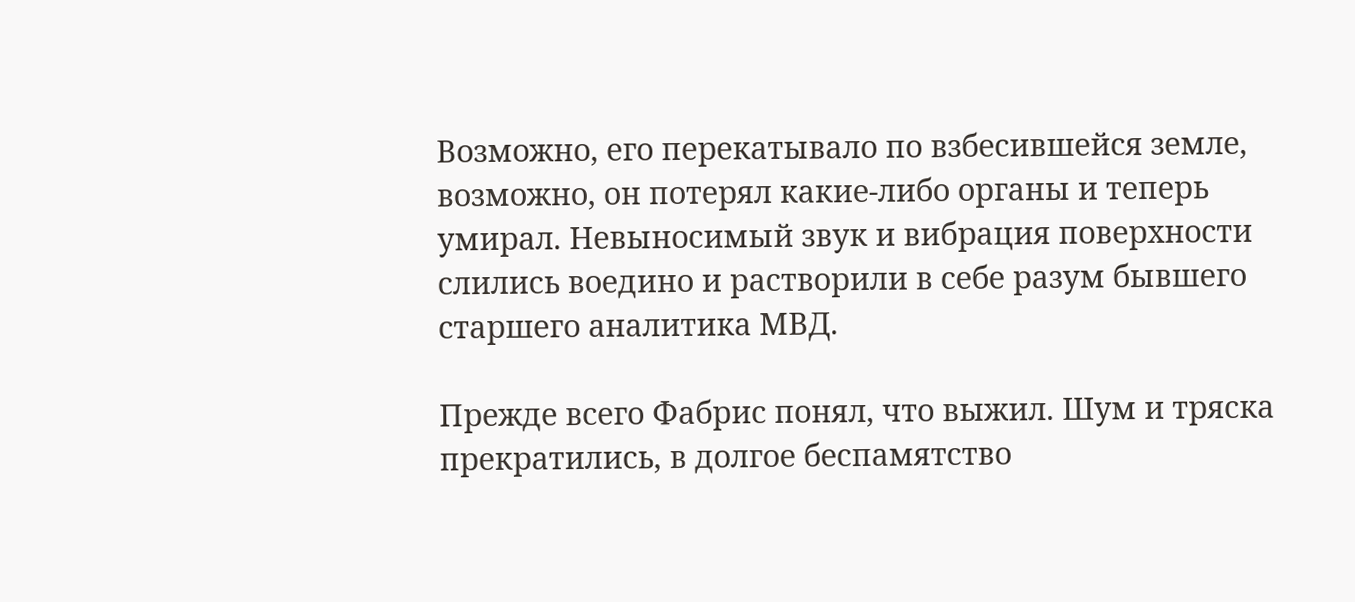Возможно, его перекатывало по взбесившейся земле, возможно, он потерял какие-либо органы и теперь умирал. Невыносимый звук и вибрация поверхности слились воедино и растворили в себе разум бывшего старшего аналитика МВД.

Прежде всего Фабрис понял, что выжил. Шум и тряска прекратились, в долгое беспамятство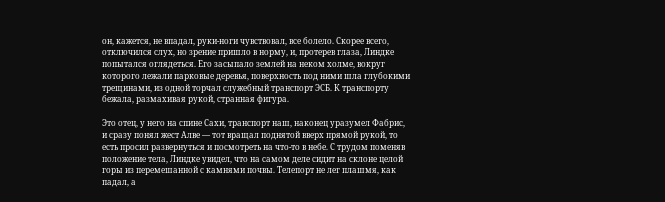он, кажется, не впадал, руки-ноги чувствовал, все болело. Скорее всего, отключился слух, но зрение пришло в норму, и, протерев глаза, Линдке попытался оглядеться. Его засыпало землей на неком холме, вокруг которого лежали парковые деревья, поверхность под ними шла глубокими трещинами, из одной торчал служебный транспорт ЭСБ. К транспорту бежала, размахивая рукой, странная фигура.

Это отец, у него на спине Сахи, транспорт наш, наконец уразумел Фабрис, и сразу понял жест Алве — тот вращал поднятой вверх прямой рукой, то есть просил развернуться и посмотреть на что-то в небе. С трудом поменяв положение тела, Линдке увидел, что на самом деле сидит на склоне целой горы из перемешанной с камнями почвы. Телепорт не лег плашмя, как падал, а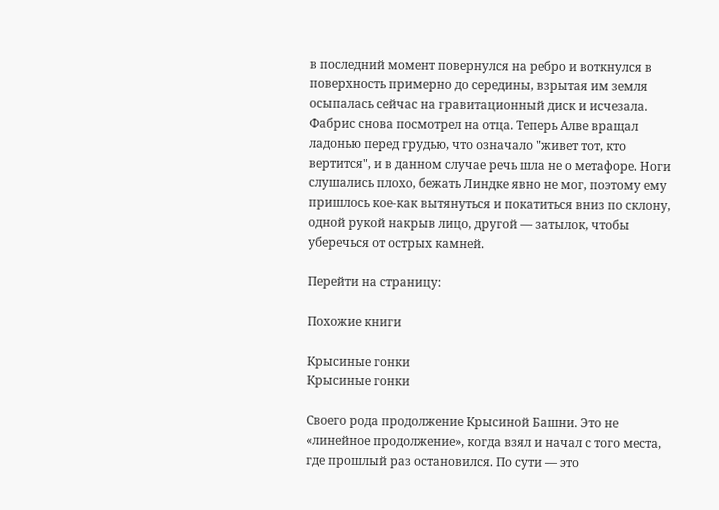в последний момент повернулся на ребро и воткнулся в поверхность примерно до середины, взрытая им земля осыпалась сейчас на гравитационный диск и исчезала. Фабрис снова посмотрел на отца. Теперь Алве вращал ладонью перед грудью, что означало "живет тот, кто вертится", и в данном случае речь шла не о метафоре. Ноги слушались плохо, бежать Линдке явно не мог, поэтому ему пришлось кое-как вытянуться и покатиться вниз по склону, одной рукой накрыв лицо, другой — затылок, чтобы уберечься от острых камней.

Перейти на страницу:

Похожие книги

Крысиные гонки
Крысиные гонки

Своего рода продолжение Крысиной Башни. Это не «линейное продолжение», когда взял и начал с того места, где прошлый раз остановился. По сути — это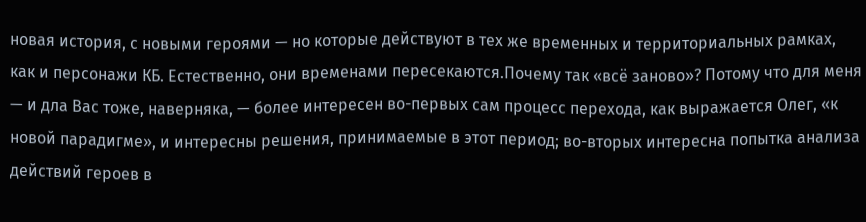новая история, с новыми героями — но которые действуют в тех же временных и территориальных рамках, как и персонажи КБ. Естественно, они временами пересекаются.Почему так «всё заново»? Потому что для меня — и дла Вас тоже, наверняка, — более интересен во-первых сам процесс перехода, как выражается Олег, «к новой парадигме», и интересны решения, принимаемые в этот период; во-вторых интересна попытка анализа действий героев в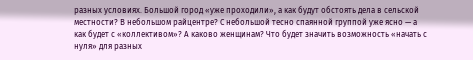разных условиях. Большой город «уже проходили», а как будут обстоять дела в сельской местности? В небольшом райцентре? С небольшой тесно спаянной группой уже ясно — а как будет с «коллективом»? А каково женщинам? Что будет значить возможность «начать с нуля» для разных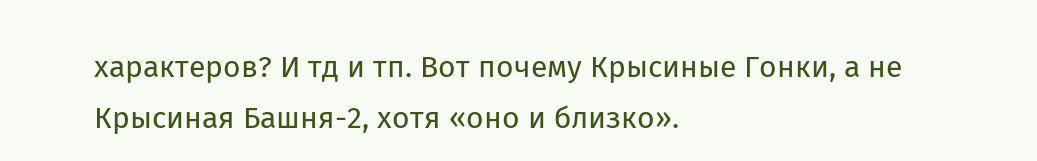характеров? И тд и тп. Вот почему Крысиные Гонки, а не Крысиная Башня-2, хотя «оно и близко».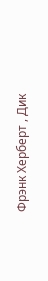Фрэнк Херберт , Дик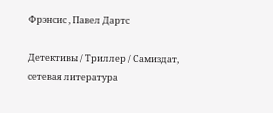Фрэнсис , Павел Дартс

Детективы / Триллер / Самиздат, сетевая литература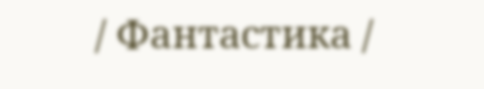/ Фантастика /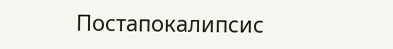Постапокалипсис